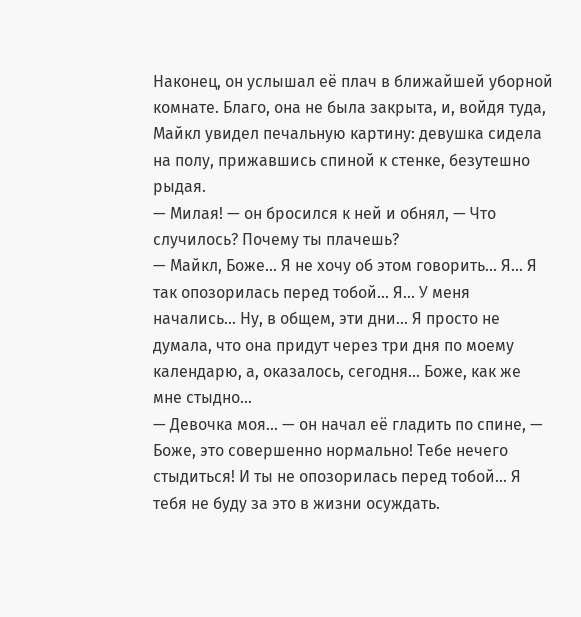Наконец, он услышал её плач в ближайшей уборной комнате. Благо, она не была закрыта, и, войдя туда, Майкл увидел печальную картину: девушка сидела на полу, прижавшись спиной к стенке, безутешно рыдая.
— Милая! — он бросился к ней и обнял, — Что случилось? Почему ты плачешь?
— Майкл, Боже... Я не хочу об этом говорить... Я... Я так опозорилась перед тобой... Я... У меня начались... Ну, в общем, эти дни... Я просто не думала, что она придут через три дня по моему календарю, а, оказалось, сегодня... Боже, как же мне стыдно...
— Девочка моя... — он начал её гладить по спине, — Боже, это совершенно нормально! Тебе нечего стыдиться! И ты не опозорилась перед тобой... Я тебя не буду за это в жизни осуждать.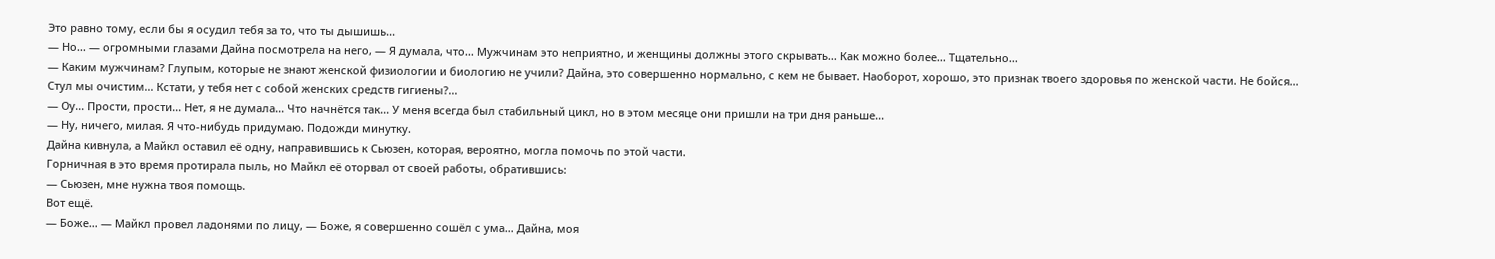Это равно тому, если бы я осудил тебя за то, что ты дышишь...
— Но... — огромными глазами Дайна посмотрела на него, — Я думала, что... Мужчинам это неприятно, и женщины должны этого скрывать... Как можно более... Тщательно...
— Каким мужчинам? Глупым, которые не знают женской физиологии и биологию не учили? Дайна, это совершенно нормально, с кем не бывает. Наоборот, хорошо, это признак твоего здоровья по женской части. Не бойся... Стул мы очистим... Кстати, у тебя нет с собой женских средств гигиены?...
— Оу... Прости, прости... Нет, я не думала... Что начнётся так... У меня всегда был стабильный цикл, но в этом месяце они пришли на три дня раньше...
— Ну, ничего, милая. Я что-нибудь придумаю. Подожди минутку.
Дайна кивнула, а Майкл оставил её одну, направившись к Сьюзен, которая, вероятно, могла помочь по этой части.
Горничная в это время протирала пыль, но Майкл её оторвал от своей работы, обратившись:
— Сьюзен, мне нужна твоя помощь.
Вот ещё.
— Боже… — Майкл провел ладонями по лицу, — Боже, я совершенно сошёл с ума… Дайна, моя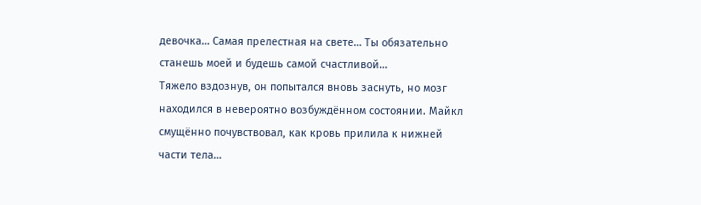девочка… Самая прелестная на свете… Ты обязательно станешь моей и будешь самой счастливой…
Тяжело вздознув, он попытался вновь заснуть, но мозг находился в невероятно возбуждённом состоянии. Майкл смущённо почувствовал, как кровь прилила к нижней части тела…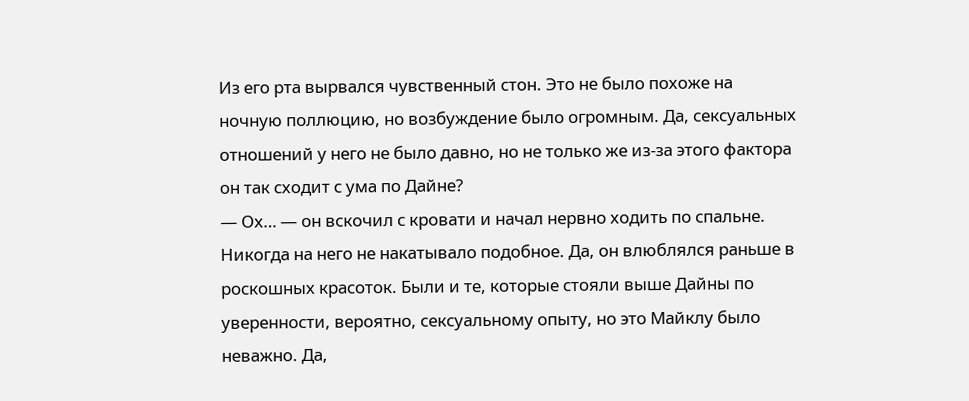Из его рта вырвался чувственный стон. Это не было похоже на ночную поллюцию, но возбуждение было огромным. Да, сексуальных отношений у него не было давно, но не только же из-за этого фактора он так сходит с ума по Дайне?
— Ох… — он вскочил с кровати и начал нервно ходить по спальне.
Никогда на него не накатывало подобное. Да, он влюблялся раньше в роскошных красоток. Были и те, которые стояли выше Дайны по уверенности, вероятно, сексуальному опыту, но это Майклу было неважно. Да,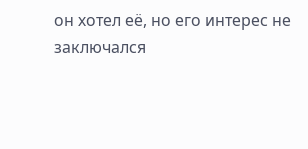он хотел её, но его интерес не заключался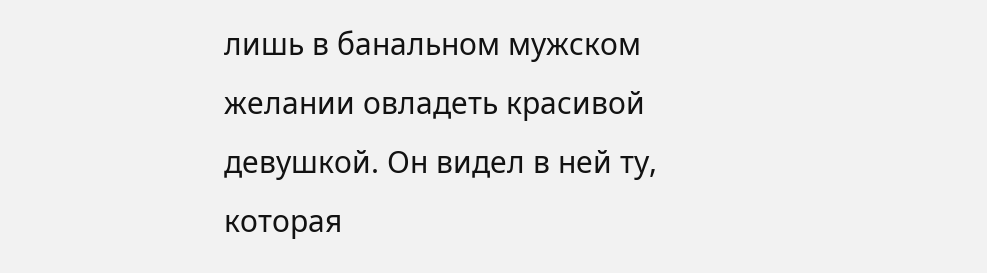лишь в банальном мужском желании овладеть красивой девушкой. Он видел в ней ту, которая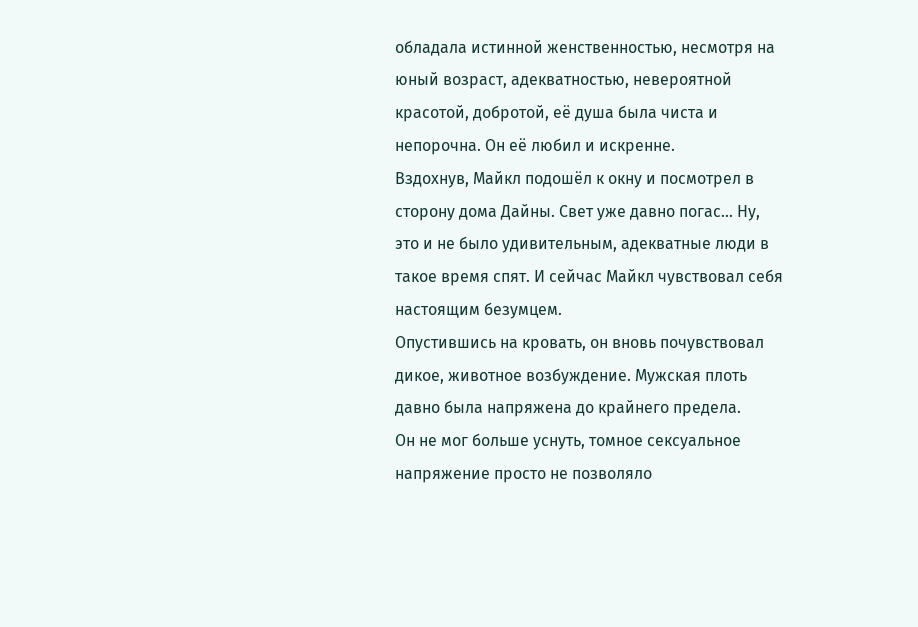обладала истинной женственностью, несмотря на юный возраст, адекватностью, невероятной красотой, добротой, её душа была чиста и непорочна. Он её любил и искренне.
Вздохнув, Майкл подошёл к окну и посмотрел в сторону дома Дайны. Свет уже давно погас... Ну, это и не было удивительным, адекватные люди в такое время спят. И сейчас Майкл чувствовал себя настоящим безумцем.
Опустившись на кровать, он вновь почувствовал дикое, животное возбуждение. Мужская плоть давно была напряжена до крайнего предела.
Он не мог больше уснуть, томное сексуальное напряжение просто не позволяло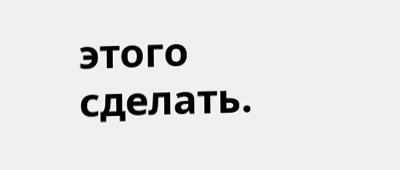этого сделать.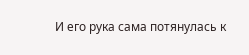И его рука сама потянулась к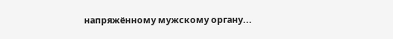напряжённому мужскому органу...